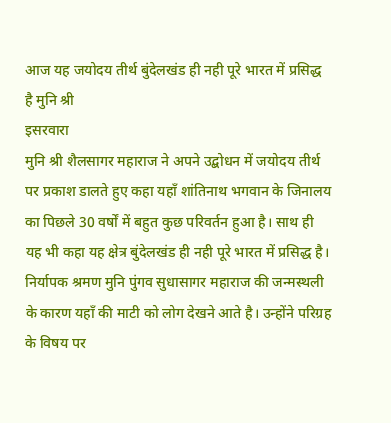आज यह जयोदय तीर्थ बुंदेलखंड ही नही पूरे भारत में प्रसिद्ध है मुनि श्री
इसरवारा
मुनि श्री शैलसागर महाराज ने अपने उद्बोधन में जयोदय तीर्थ पर प्रकाश डालते हुए कहा यहाँ शांतिनाथ भगवान के जिनालय का पिछले 30 वर्षों में बहुत कुछ परिवर्तन हुआ है। साथ ही यह भी कहा यह क्षेत्र बुंदेलखंड ही नही पूरे भारत में प्रसिद्ध है। निर्यापक श्रमण मुनि पुंगव सुधासागर महाराज की जन्मस्थली के कारण यहाँ की माटी को लोग देखने आते है। उन्होंने परिग्रह के विषय पर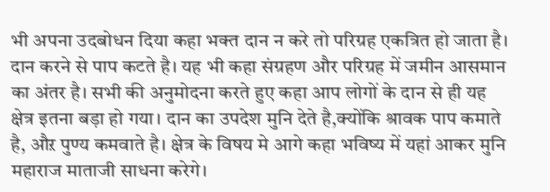भी अपना उदबोधन दिया कहा भक्त दान न करे तो परिग्रह एकत्रित हो जाता है। दान करने से पाप कटते है। यह भी कहा संग्रहण और परिग्रह में जमीन आसमान का अंतर है। सभी की अनुमोदना करते हुए कहा आप लोगों के दान से ही यह क्षेत्र इतना बड़ा हो गया। दान का उपदेश मुनि देते है,क्योंकि श्रावक पाप कमाते है, औऱ पुण्य कमवाते है। क्षेत्र के विषय मे आगे कहा भविष्य में यहां आकर मुनि महाराज माताजी साधना करेगे।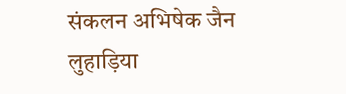संकलन अभिषेक जैन लुहाड़िया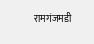रामगंजमडी